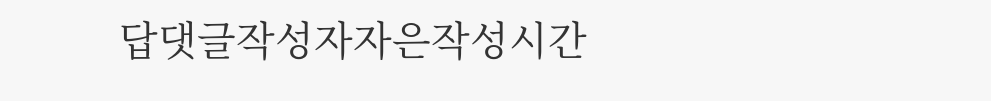답댓글작성자자은작성시간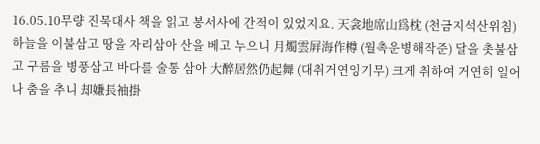16.05.10무량 진묵대사 책을 읽고 봉서사에 간적이 있었지요. 天衾地席山爲枕 (천금지석산위침) 하늘을 이불삼고 땅을 자리삼아 산을 베고 누으니 月燭雲屛海作樽 (월촉운병해작준) 달을 촛불삼고 구름을 병풍삼고 바다를 술통 삼아 大醉居然仍起舞 (대취거연잉기무) 크게 취하여 거연히 일어나 춤을 추니 却嫌長袖掛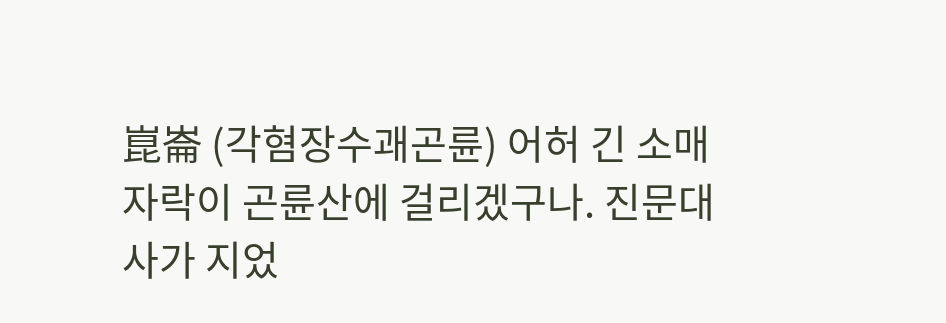崑崙 (각혐장수괘곤륜) 어허 긴 소매자락이 곤륜산에 걸리겠구나. 진문대사가 지었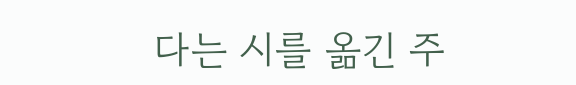다는 시를 옮긴 주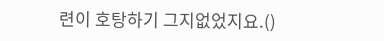련이 호탕하기 그지없었지요.()